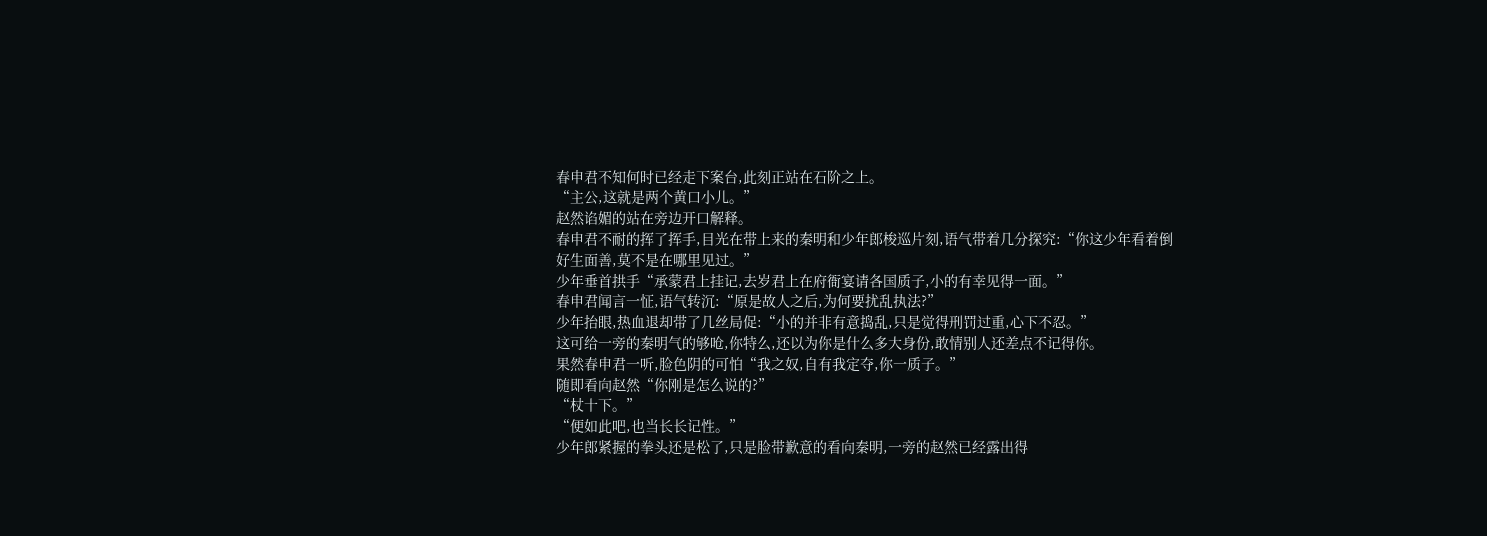春申君不知何时已经走下案台,此刻正站在石阶之上。
“主公,这就是两个黄口小儿。”
赵然谄媚的站在旁边开口解释。
春申君不耐的挥了挥手,目光在带上来的秦明和少年郎梭巡片刻,语气带着几分探究:“你这少年看着倒好生面善,莫不是在哪里见过。”
少年垂首拱手“承蒙君上挂记,去岁君上在府衙宴请各国质子,小的有幸见得一面。”
春申君闻言一怔,语气转沉:“原是故人之后,为何要扰乱执法?”
少年抬眼,热血退却带了几丝局促:“小的并非有意捣乱,只是觉得刑罚过重,心下不忍。”
这可给一旁的秦明气的够呛,你特么,还以为你是什么多大身份,敢情别人还差点不记得你。
果然春申君一听,脸色阴的可怕“我之奴,自有我定夺,你一质子。”
随即看向赵然“你刚是怎么说的?”
“杖十下。”
“便如此吧,也当长长记性。”
少年郎紧握的拳头还是松了,只是脸带歉意的看向秦明,一旁的赵然已经露出得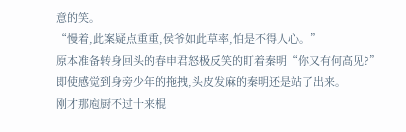意的笑。
“慢着,此案疑点重重,侯爷如此草率,怕是不得人心。”
原本准备转身回头的春申君怒极反笑的盯着秦明“你又有何高见?”
即使感觉到身旁少年的拖拽,头皮发麻的秦明还是站了出来。
刚才那庖厨不过十来棍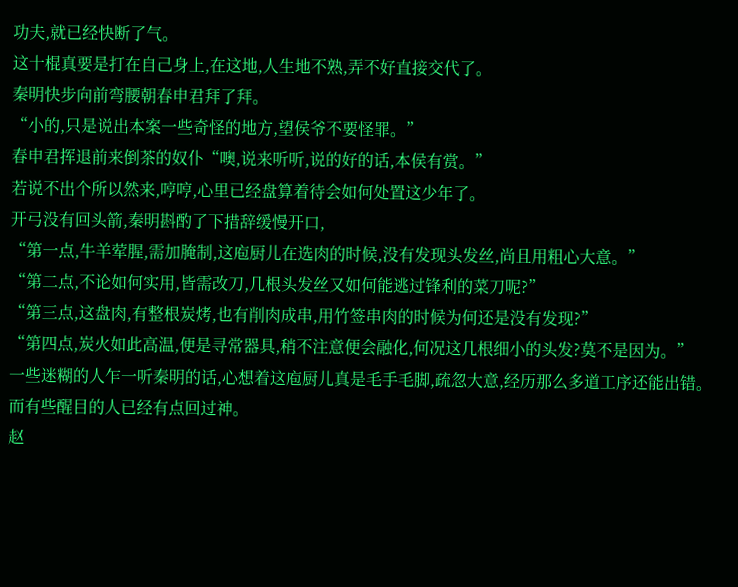功夫,就已经快断了气。
这十棍真要是打在自己身上,在这地,人生地不熟,弄不好直接交代了。
秦明快步向前弯腰朝春申君拜了拜。
“小的,只是说出本案一些奇怪的地方,望侯爷不要怪罪。”
春申君挥退前来倒茶的奴仆“噢,说来听听,说的好的话,本侯有赏。”
若说不出个所以然来,哼哼,心里已经盘算着待会如何处置这少年了。
开弓没有回头箭,秦明斟酌了下措辞缓慢开口,
“第一点,牛羊荤腥,需加腌制,这庖厨儿在选肉的时候,没有发现头发丝,尚且用粗心大意。”
“第二点,不论如何实用,皆需改刀,几根头发丝又如何能逃过锋利的菜刀呢?”
“第三点,这盘肉,有整根炭烤,也有削肉成串,用竹签串肉的时候为何还是没有发现?”
“第四点,炭火如此高温,便是寻常器具,稍不注意便会融化,何况这几根细小的头发?莫不是因为。”
一些迷糊的人乍一听秦明的话,心想着这庖厨儿真是毛手毛脚,疏忽大意,经历那么多道工序还能出错。
而有些醒目的人已经有点回过神。
赵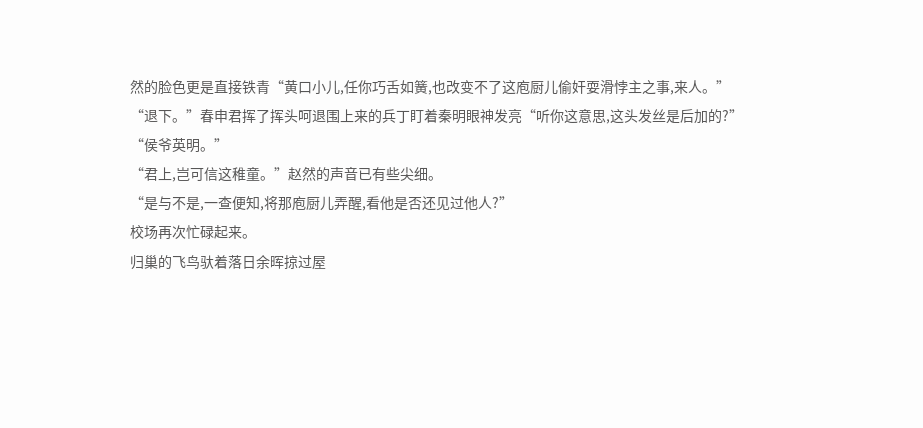然的脸色更是直接铁青“黄口小儿,任你巧舌如簧,也改变不了这庖厨儿偷奸耍滑悖主之事,来人。”
“退下。”春申君挥了挥头呵退围上来的兵丁盯着秦明眼神发亮“听你这意思,这头发丝是后加的?”
“侯爷英明。”
“君上,岂可信这稚童。”赵然的声音已有些尖细。
“是与不是,一查便知,将那庖厨儿弄醒,看他是否还见过他人?”
校场再次忙碌起来。
归巢的飞鸟驮着落日余晖掠过屋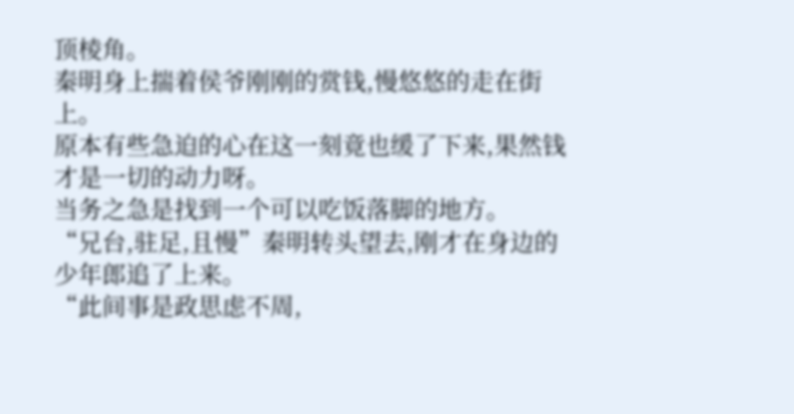顶棱角。
秦明身上揣着侯爷刚刚的赏钱,慢悠悠的走在街上。
原本有些急迫的心在这一刻竟也缓了下来,果然钱才是一切的动力呀。
当务之急是找到一个可以吃饭落脚的地方。
“兄台,驻足,且慢”秦明转头望去,刚才在身边的少年郎追了上来。
“此间事是政思虑不周,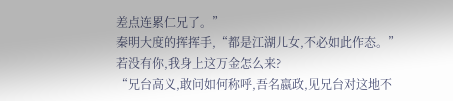差点连累仁兄了。”
秦明大度的挥挥手,“都是江湖儿女,不必如此作态。”
若没有你,我身上这万金怎么来?
“兄台高义,敢问如何称呼,吾名嬴政,见兄台对这地不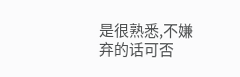是很熟悉,不嫌弃的话可否